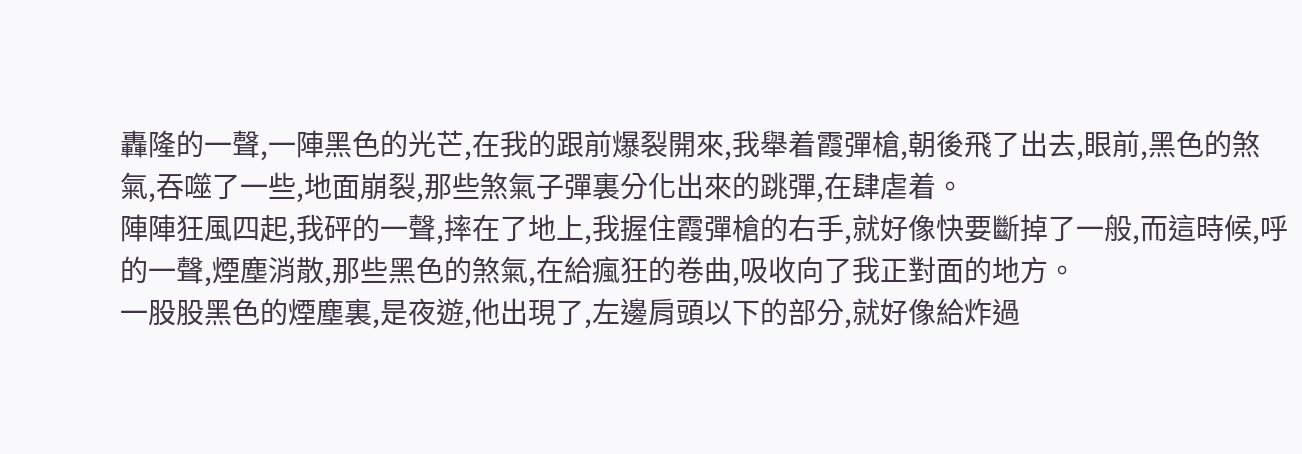轟隆的一聲,一陣黑色的光芒,在我的跟前爆裂開來,我舉着霞彈槍,朝後飛了出去,眼前,黑色的煞氣,吞噬了一些,地面崩裂,那些煞氣子彈裏分化出來的跳彈,在肆虐着。
陣陣狂風四起,我砰的一聲,摔在了地上,我握住霞彈槍的右手,就好像快要斷掉了一般,而這時候,呼的一聲,煙塵消散,那些黑色的煞氣,在給瘋狂的卷曲,吸收向了我正對面的地方。
一股股黑色的煙塵裏,是夜遊,他出現了,左邊肩頭以下的部分,就好像給炸過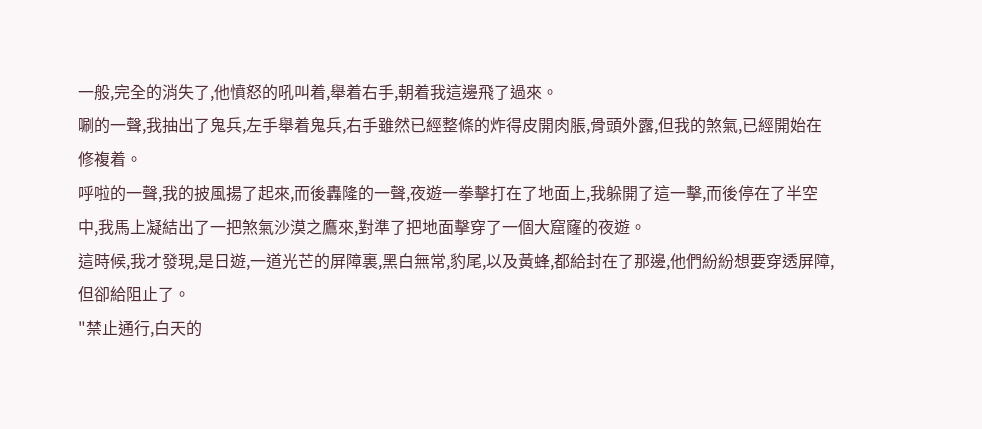一般,完全的消失了,他憤怒的吼叫着,舉着右手,朝着我這邊飛了過來。
唰的一聲,我抽出了鬼兵,左手舉着鬼兵,右手雖然已經整條的炸得皮開肉脹,骨頭外露,但我的煞氣,已經開始在修複着。
呼啦的一聲,我的披風揚了起來,而後轟隆的一聲,夜遊一拳擊打在了地面上,我躲開了這一擊,而後停在了半空中,我馬上凝結出了一把煞氣沙漠之鷹來,對準了把地面擊穿了一個大窟窿的夜遊。
這時候,我才發現,是日遊,一道光芒的屏障裏,黑白無常,豹尾,以及黃蜂,都給封在了那邊,他們紛紛想要穿透屏障,但卻給阻止了。
"禁止通行,白天的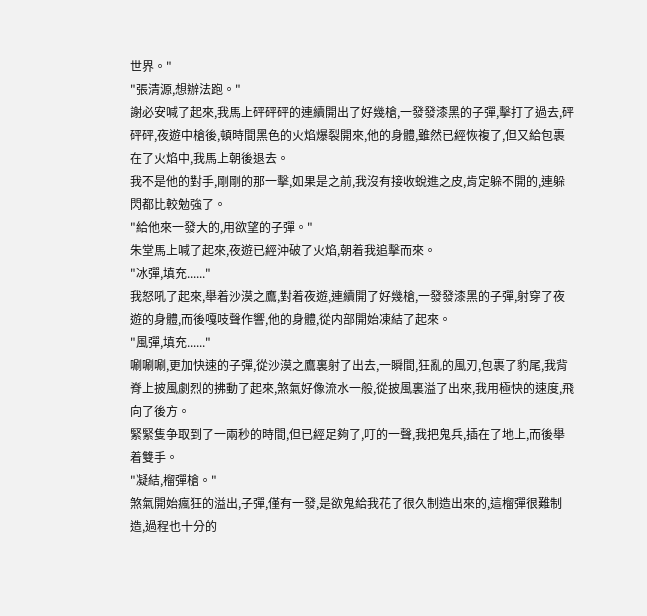世界。"
"張清源,想辦法跑。"
謝必安喊了起來,我馬上砰砰砰的連續開出了好幾槍,一發發漆黑的子彈,擊打了過去,砰砰砰,夜遊中槍後,頓時間黑色的火焰爆裂開來,他的身體,雖然已經恢複了,但又給包裹在了火焰中,我馬上朝後退去。
我不是他的對手,剛剛的那一擊,如果是之前,我沒有接收蛻進之皮,肯定躲不開的,連躲閃都比較勉強了。
"給他來一發大的,用欲望的子彈。"
朱堂馬上喊了起來,夜遊已經沖破了火焰,朝着我追擊而來。
"冰彈,填充......"
我怒吼了起來,舉着沙漠之鷹,對着夜遊,連續開了好幾槍,一發發漆黑的子彈,射穿了夜遊的身體,而後嘎吱聲作響,他的身體,從内部開始凍結了起來。
"風彈,填充......"
唰唰唰,更加快速的子彈,從沙漠之鷹裏射了出去,一瞬間,狂亂的風刃,包裹了豹尾,我背脊上披風劇烈的拂動了起來,煞氣好像流水一般,從披風裏溢了出來,我用極快的速度,飛向了後方。
緊緊隻争取到了一兩秒的時間,但已經足夠了,叮的一聲,我把鬼兵,插在了地上,而後舉着雙手。
"凝結,榴彈槍。"
煞氣開始瘋狂的溢出,子彈,僅有一發,是欲鬼給我花了很久制造出來的,這榴彈很難制造,過程也十分的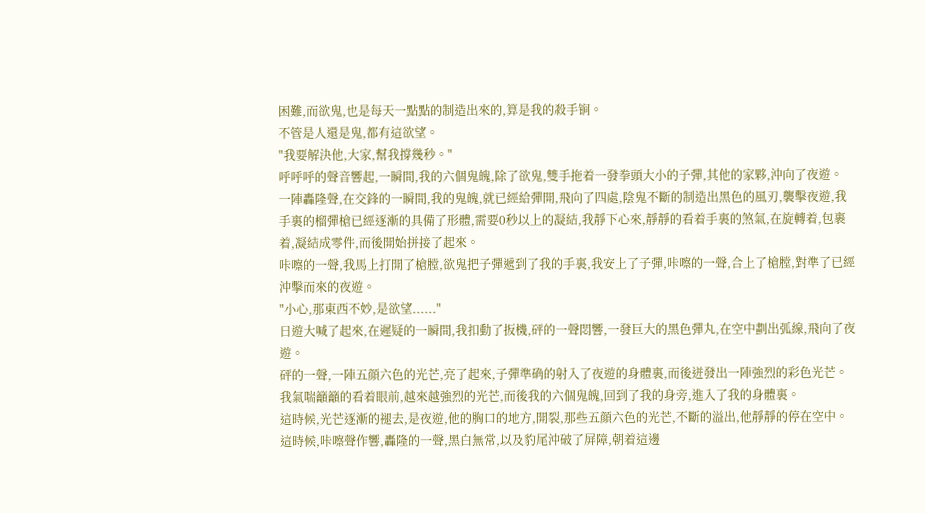困難,而欲鬼,也是每天一點點的制造出來的,算是我的殺手锏。
不管是人還是鬼,都有這欲望。
"我要解決他,大家,幫我撐幾秒。"
呼呼呼的聲音響起,一瞬間,我的六個鬼魄,除了欲鬼,雙手拖着一發拳頭大小的子彈,其他的家夥,沖向了夜遊。
一陣轟隆聲,在交鋒的一瞬間,我的鬼魄,就已經給彈開,飛向了四處,陰鬼不斷的制造出黑色的風刃,襲擊夜遊,我手裏的榴彈槍已經逐漸的具備了形體,需要0秒以上的凝結,我靜下心來,靜靜的看着手裏的煞氣,在旋轉着,包裹着,凝結成零件,而後開始拼接了起來。
咔嚓的一聲,我馬上打開了槍膛,欲鬼把子彈遞到了我的手裏,我安上了子彈,咔嚓的一聲,合上了槍膛,對準了已經沖擊而來的夜遊。
"小心,那東西不妙,是欲望......"
日遊大喊了起來,在遲疑的一瞬間,我扣動了扳機,砰的一聲悶響,一發巨大的黑色彈丸,在空中劃出弧線,飛向了夜遊。
砰的一聲,一陣五顔六色的光芒,亮了起來,子彈準确的射入了夜遊的身體裏,而後迸發出一陣強烈的彩色光芒。
我氣喘籲籲的看着眼前,越來越強烈的光芒,而後我的六個鬼魄,回到了我的身旁,進入了我的身體裏。
這時候,光芒逐漸的褪去,是夜遊,他的胸口的地方,開裂,那些五顔六色的光芒,不斷的溢出,他靜靜的停在空中。
這時候,咔嚓聲作響,轟隆的一聲,黑白無常,以及豹尾沖破了屏障,朝着這邊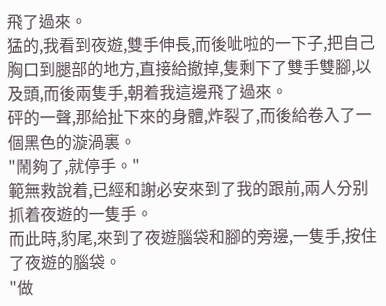飛了過來。
猛的,我看到夜遊,雙手伸長,而後呲啦的一下子,把自己胸口到腿部的地方,直接給撤掉,隻剩下了雙手雙腳,以及頭,而後兩隻手,朝着我這邊飛了過來。
砰的一聲,那給扯下來的身體,炸裂了,而後給卷入了一個黑色的漩渦裏。
"鬧夠了,就停手。"
範無救說着,已經和謝必安來到了我的跟前,兩人分别抓着夜遊的一隻手。
而此時,豹尾,來到了夜遊腦袋和腳的旁邊,一隻手,按住了夜遊的腦袋。
"做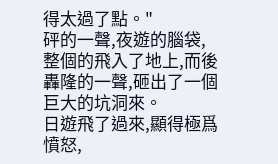得太過了點。"
砰的一聲,夜遊的腦袋,整個的飛入了地上,而後轟隆的一聲,砸出了一個巨大的坑洞來。
日遊飛了過來,顯得極爲憤怒,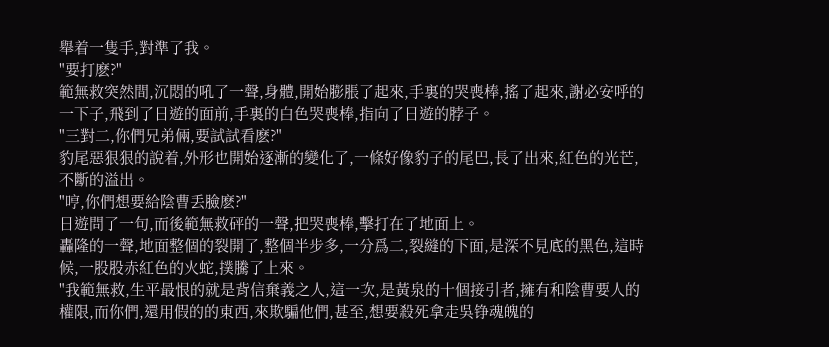舉着一隻手,對準了我。
"要打麽?"
範無救突然間,沉悶的吼了一聲,身體,開始膨脹了起來,手裏的哭喪棒,搖了起來,謝必安呼的一下子,飛到了日遊的面前,手裏的白色哭喪棒,指向了日遊的脖子。
"三對二,你們兄弟倆,要試試看麽?"
豹尾惡狠狠的說着,外形也開始逐漸的變化了,一條好像豹子的尾巴,長了出來,紅色的光芒,不斷的溢出。
"哼,你們想要給陰曹丢臉麽?"
日遊問了一句,而後範無救砰的一聲,把哭喪棒,擊打在了地面上。
轟隆的一聲,地面整個的裂開了,整個半步多,一分爲二,裂縫的下面,是深不見底的黑色,這時候,一股股赤紅色的火蛇,撲騰了上來。
"我範無救,生平最恨的就是背信棄義之人,這一次,是黃泉的十個接引者,擁有和陰曹要人的權限,而你們,還用假的的東西,來欺騙他們,甚至,想要殺死拿走吳铮魂魄的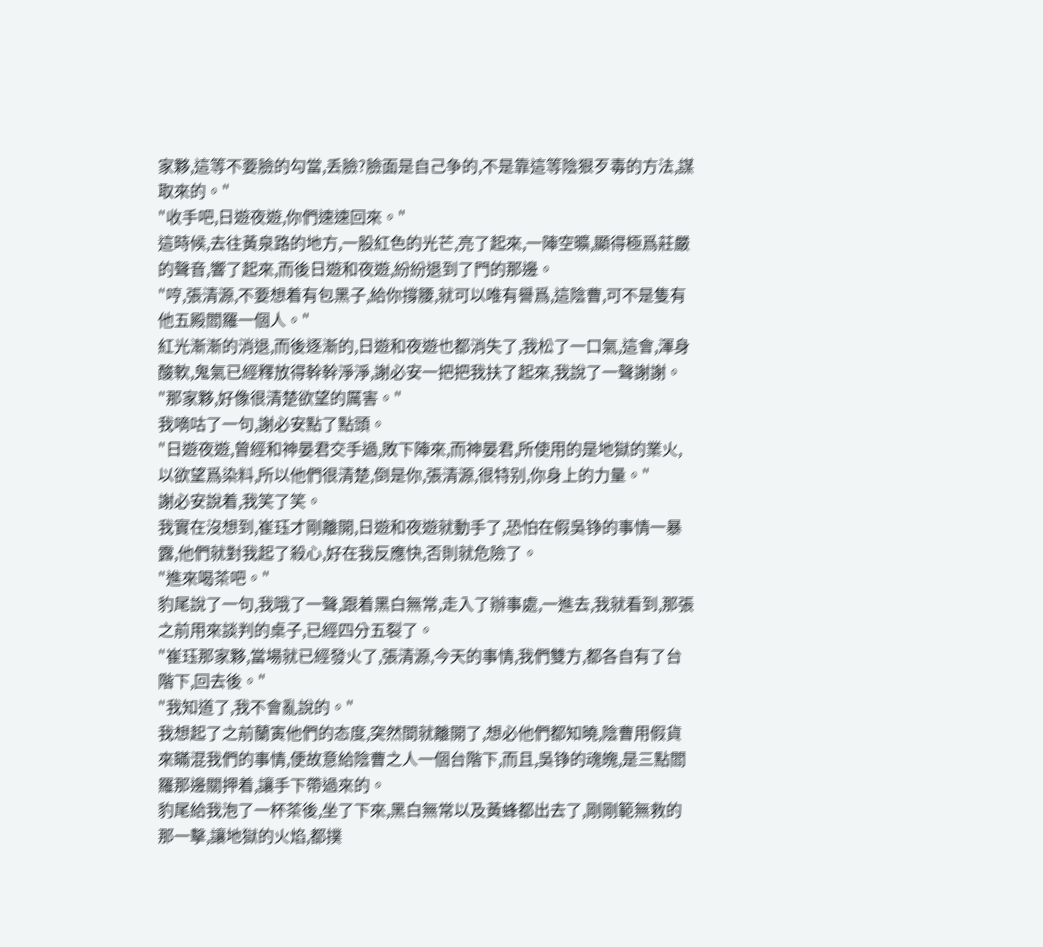家夥,這等不要臉的勾當,丢臉?臉面是自己争的,不是靠這等陰狠歹毒的方法,謀取來的。"
"收手吧,日遊夜遊,你們速速回來。"
這時候,去往黃泉路的地方,一股紅色的光芒,亮了起來,一陣空曠,顯得極爲莊嚴的聲音,響了起來,而後日遊和夜遊,紛紛退到了門的那邊。
"哼,張清源,不要想着有包黑子,給你撐腰,就可以唯有譽爲,這陰曹,可不是隻有他五殿閻羅一個人。"
紅光漸漸的消退,而後逐漸的,日遊和夜遊也都消失了,我松了一口氣,這會,渾身酸軟,鬼氣已經釋放得幹幹淨淨,謝必安一把把我扶了起來,我說了一聲謝謝。
"那家夥,好像很清楚欲望的厲害。"
我嘀咕了一句,謝必安點了點頭。
"日遊夜遊,曾經和神晏君交手過,敗下陣來,而神晏君,所使用的是地獄的業火,以欲望爲染料,所以他們很清楚,倒是你,張清源,很特别,你身上的力量。"
謝必安說着,我笑了笑。
我實在沒想到,崔珏才剛離開,日遊和夜遊就動手了,恐怕在假吳铮的事情一暴露,他們就對我起了殺心,好在我反應快,否則就危險了。
"進來喝茶吧。"
豹尾說了一句,我哦了一聲,跟着黑白無常,走入了辦事處,一進去,我就看到,那張之前用來談判的桌子,已經四分五裂了。
"崔珏那家夥,當場就已經發火了,張清源,今天的事情,我們雙方,都各自有了台階下,回去後。"
"我知道了,我不會亂說的。"
我想起了之前蘭寅他們的态度,突然間就離開了,想必他們都知曉,陰曹用假貨來瞞混我們的事情,便故意給陰曹之人一個台階下,而且,吳铮的魂魄,是三點閻羅那邊關押着,讓手下帶過來的。
豹尾給我泡了一杯茶後,坐了下來,黑白無常以及黃蜂都出去了,剛剛範無救的那一擊,讓地獄的火焰,都撲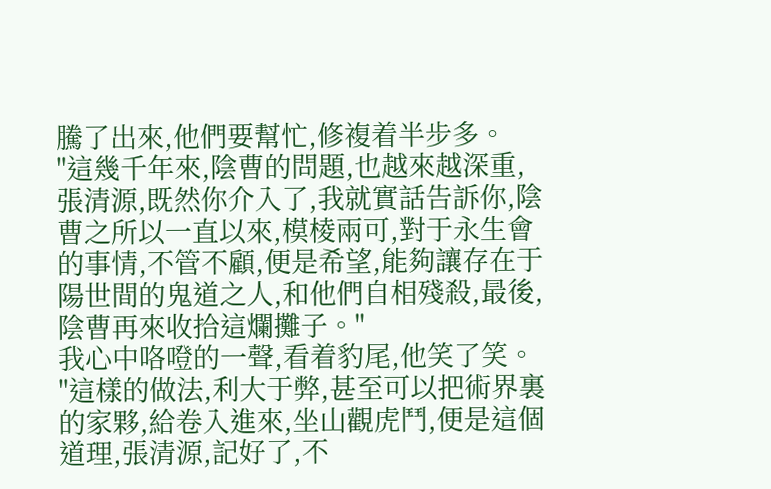騰了出來,他們要幫忙,修複着半步多。
"這幾千年來,陰曹的問題,也越來越深重,張清源,既然你介入了,我就實話告訴你,陰曹之所以一直以來,模棱兩可,對于永生會的事情,不管不顧,便是希望,能夠讓存在于陽世間的鬼道之人,和他們自相殘殺,最後,陰曹再來收拾這爛攤子。"
我心中咯噔的一聲,看着豹尾,他笑了笑。
"這樣的做法,利大于弊,甚至可以把術界裏的家夥,給卷入進來,坐山觀虎鬥,便是這個道理,張清源,記好了,不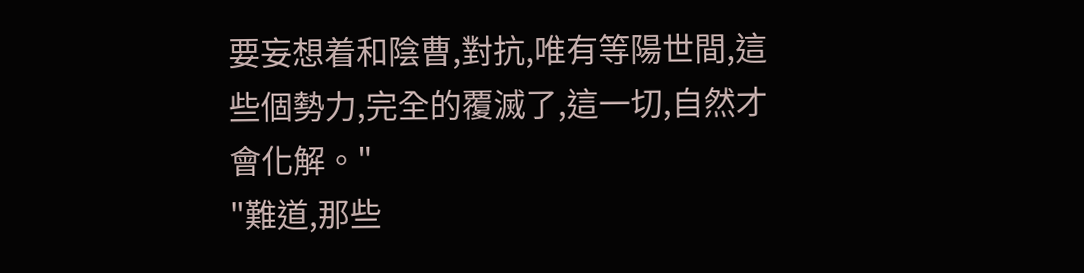要妄想着和陰曹,對抗,唯有等陽世間,這些個勢力,完全的覆滅了,這一切,自然才會化解。"
"難道,那些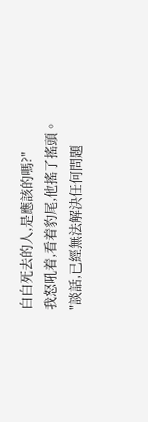白白死去的人,是應該的嗎?"
我怒吼着,看着豹尾,他搖了搖頭。
"談話,已經無法解決任何問題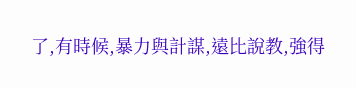了,有時候,暴力與計謀,遠比說教,強得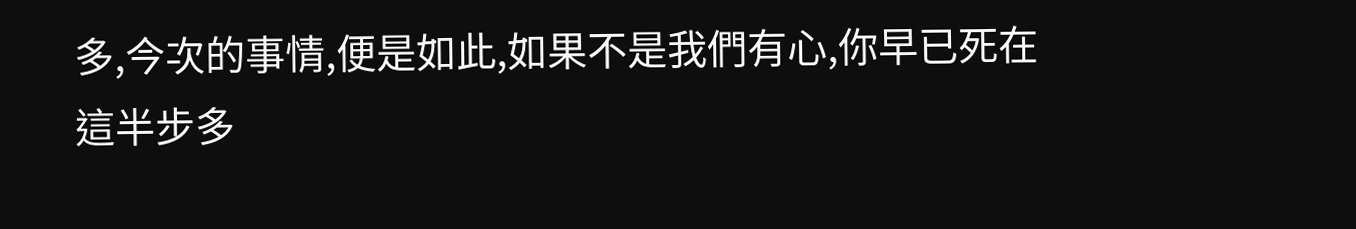多,今次的事情,便是如此,如果不是我們有心,你早已死在這半步多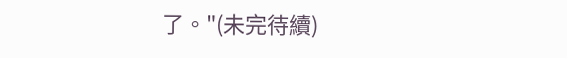了。"(未完待續)